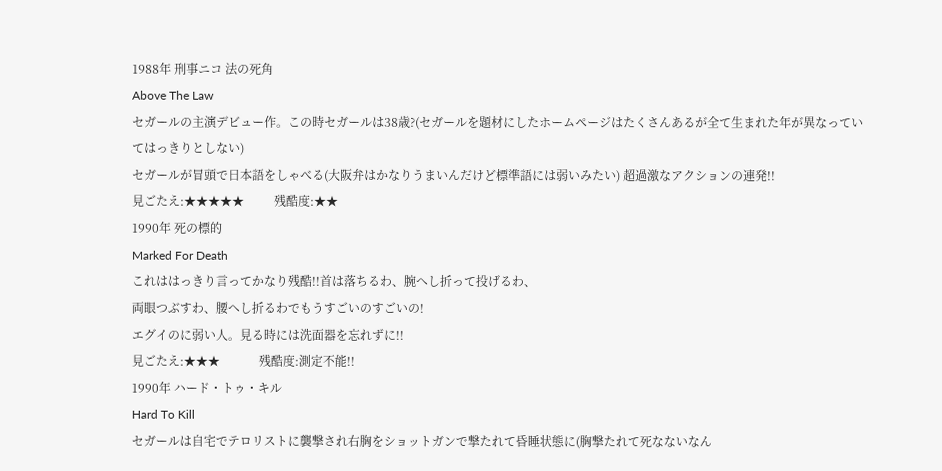1988年 刑事ニコ 法の死角
Above The Law
セガールの主演デビュー作。この時セガールは38歳?(セガールを題材にしたホームページはたくさんあるが全て生まれた年が異なっていてはっきりとしない)
セガールが冒頭で日本語をしゃべる(大阪弁はかなりうまいんだけど標準語には弱いみたい) 超過激なアクションの連発!!
見ごたえ:★★★★★          残酷度:★★
1990年 死の標的
Marked For Death
これははっきり言ってかなり残酷!!首は落ちるわ、腕へし折って投げるわ、
両眼つぶすわ、腰へし折るわでもうすごいのすごいの!
エグイのに弱い人。見る時には洗面器を忘れずに!!
見ごたえ:★★★             残酷度:測定不能!!
1990年 ハード・トゥ・キル
Hard To Kill
セガールは自宅でテロリストに襲撃され右胸をショットガンで撃たれて昏睡状態に(胸撃たれて死なないなん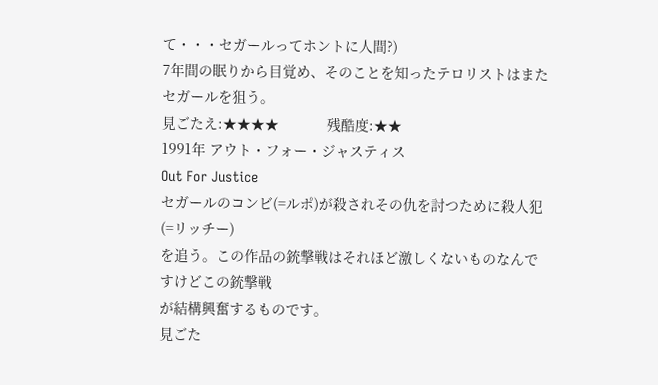て・・・セガールってホントに人間?)
7年間の眠りから目覚め、そのことを知ったテロリストはまたセガールを狙う。
見ごたえ:★★★★            残酷度:★★
1991年 アウト・フォー・ジャスティス
Out For Justice
セガールのコンビ(=ルポ)が殺されその仇を討つために殺人犯(=リッチー)
を追う。この作品の銃撃戦はそれほど激しくないものなんですけどこの銃撃戦
が結構興奮するものです。
見ごた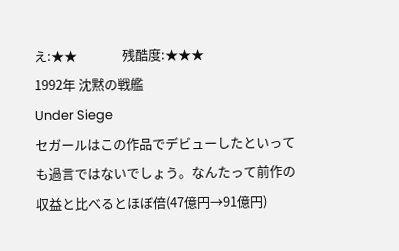え:★★               残酷度:★★★
1992年 沈黙の戦艦
Under Siege
セガールはこの作品でデビューしたといっても過言ではないでしょう。なんたって前作の収益と比べるとほぼ倍(47億円→91億円)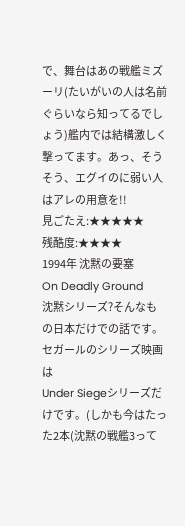で、舞台はあの戦艦ミズーリ(たいがいの人は名前ぐらいなら知ってるでしょう)艦内では結構激しく
撃ってます。あっ、そうそう、エグイのに弱い人はアレの用意を!!
見ごたえ:★★★★★          残酷度:★★★★
1994年 沈黙の要塞
On Deadly Ground
沈黙シリーズ?そんなもの日本だけでの話です。セガールのシリーズ映画は
Under Siegeシリーズだけです。(しかも今はたった2本(沈黙の戦艦3って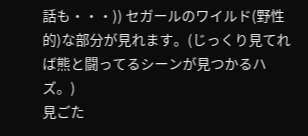話も・・・)) セガールのワイルド(野性的)な部分が見れます。(じっくり見てれば熊と闘ってるシーンが見つかるハズ。)
見ごた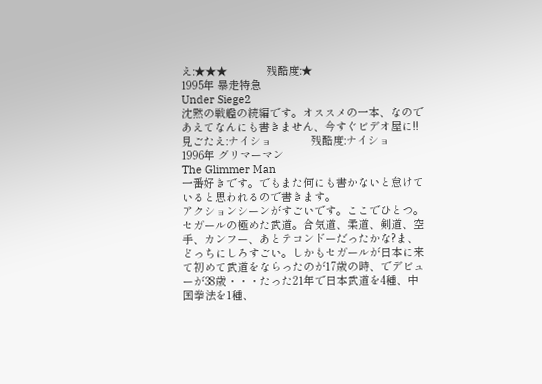え:★★★             残酷度:★
1995年 暴走特急
Under Siege2
沈黙の戦艦の続編です。オススメの一本、なのであえてなんにも書きません、今すぐビデオ屋に!!
見ごたえ:ナイショ             残酷度:ナイショ
1996年 グリマーマン
The Glimmer Man
一番好きです。でもまた何にも書かないと怠けていると思われるので書きます。
アクションシーンがすごいです。ここでひとつ。セガールの極めた武道。合気道、柔道、剣道、空手、カンフー、あとテコンドーだったかな?ま、どっちにしろすごい。しかもセガールが日本に来て初めて武道をならったのが17歳の時、でデビューが38歳・・・たった21年で日本武道を4種、中国拳法を1種、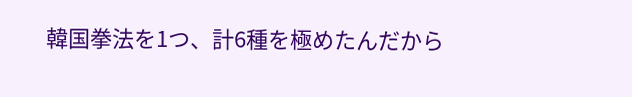韓国拳法を1つ、計6種を極めたんだから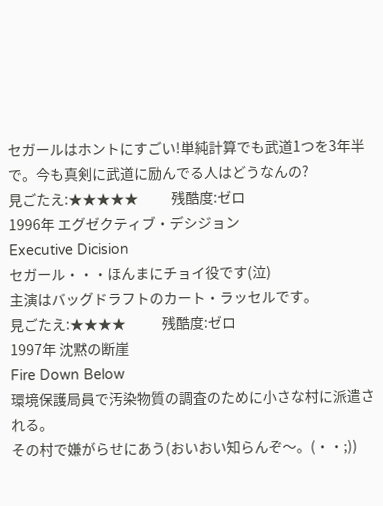セガールはホントにすごい!単純計算でも武道1つを3年半で。今も真剣に武道に励んでる人はどうなんの?
見ごたえ:★★★★★           残酷度:ゼロ
1996年 エグゼクティブ・デシジョン
Executive Dicision
セガール・・・ほんまにチョイ役です(泣)
主演はバッグドラフトのカート・ラッセルです。
見ごたえ:★★★★            残酷度:ゼロ
1997年 沈黙の断崖
Fire Down Below
環境保護局員で汚染物質の調査のために小さな村に派遣される。
その村で嫌がらせにあう(おいおい知らんぞ〜。(・・;))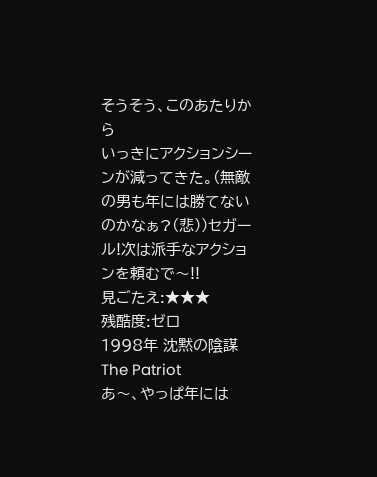そうそう、このあたりから
いっきにアクションシーンが減ってきた。(無敵の男も年には勝てないのかなぁ?(悲))セガール!次は派手なアクションを頼むで〜!!
見ごたえ:★★★              残酷度:ゼロ
1998年 沈黙の陰謀
The Patriot
あ〜、やっぱ年には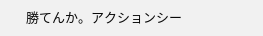勝てんか。アクションシー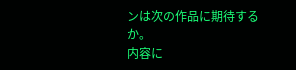ンは次の作品に期待するか。
内容に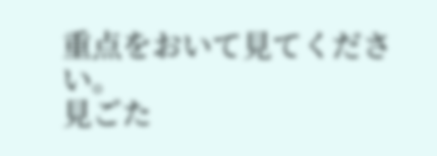重点をおいて見てください。
見ごた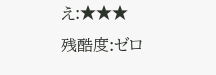え:★★★              残酷度:ゼロ